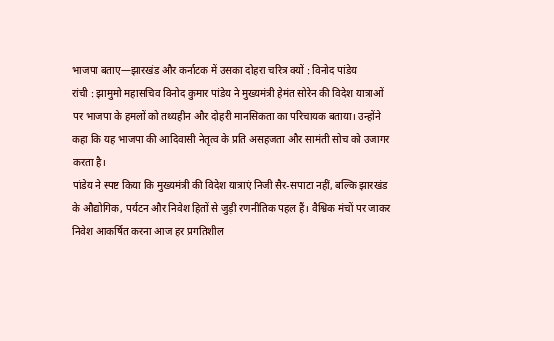भाजपा बताए—झारखंड और कर्नाटक में उसका दोहरा चरित्र क्यों : विनोद पांडेय
रांची : झामुमो महासचिव विनोद कुमार पांडेय ने मुख्यमंत्री हेमंत सोरेन की विदेश यात्राओं पर भाजपा के हमलों को तथ्यहीन और दोहरी मानसिकता का परिचायक बताया। उन्होंने कहा कि यह भाजपा की आदिवासी नेतृत्व के प्रति असहजता और सामंती सोच को उजागर करता है।
पांडेय ने स्पष्ट किया कि मुख्यमंत्री की विदेश यात्राएं निजी सैर-सपाटा नहीं, बल्कि झारखंड के औद्योगिक, पर्यटन और निवेश हितों से जुड़ी रणनीतिक पहल हैं। वैश्विक मंचों पर जाकर निवेश आकर्षित करना आज हर प्रगतिशील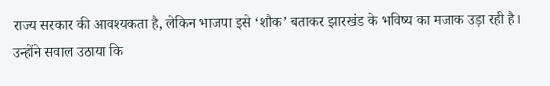राज्य सरकार की आवश्यकता है, लेकिन भाजपा इसे ‘शौक’ बताकर झारखंड के भविष्य का मजाक उड़ा रही है।
उन्होंने सवाल उठाया कि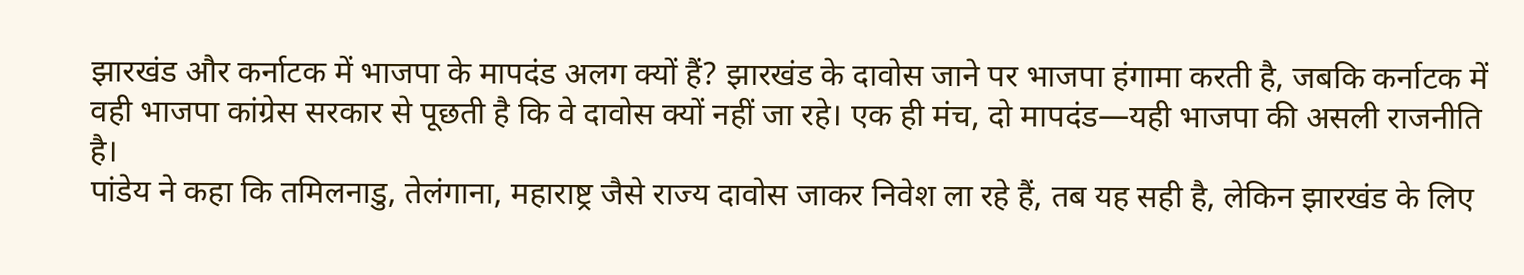झारखंड और कर्नाटक में भाजपा के मापदंड अलग क्यों हैं? झारखंड के दावोस जाने पर भाजपा हंगामा करती है, जबकि कर्नाटक में वही भाजपा कांग्रेस सरकार से पूछती है कि वे दावोस क्यों नहीं जा रहे। एक ही मंच, दो मापदंड—यही भाजपा की असली राजनीति है।
पांडेय ने कहा कि तमिलनाडु, तेलंगाना, महाराष्ट्र जैसे राज्य दावोस जाकर निवेश ला रहे हैं, तब यह सही है, लेकिन झारखंड के लिए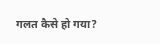गलत कैसे हो गया?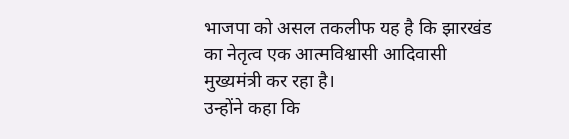भाजपा को असल तकलीफ यह है कि झारखंड का नेतृत्व एक आत्मविश्वासी आदिवासी मुख्यमंत्री कर रहा है।
उन्होंने कहा कि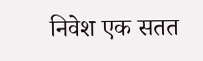निवेश एक सतत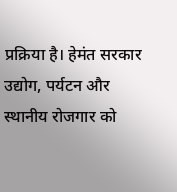प्रक्रिया है। हेमंत सरकार उद्योग, पर्यटन और स्थानीय रोजगार को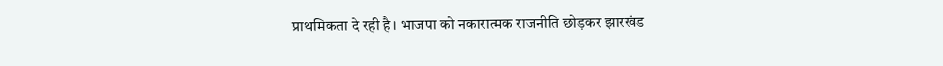प्राथमिकता दे रही है। भाजपा को नकारात्मक राजनीति छोड़कर झारखंड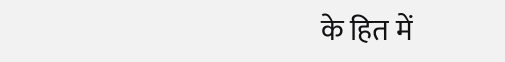के हित में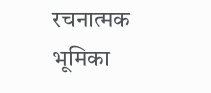रचनात्मक भूमिका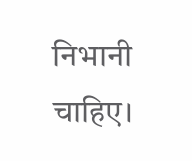निभानी चाहिए।